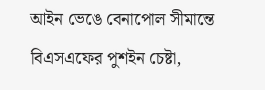আইন ভেঙে বেনাপোল সীমান্তে বিএসএফের পুশইন চেষ্টা,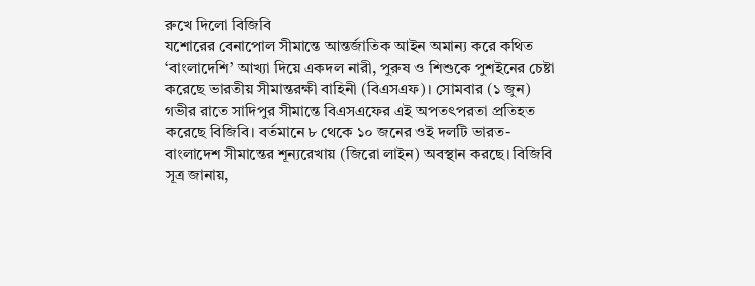রুখে দিলো বিজিবি
যশোরের বেনাপোল সীমান্তে আন্তর্জাতিক আইন অমান্য করে কথিত ‘বাংলাদেশি’ আখ্যা দিয়ে একদল নারী, পুরুষ ও শিশুকে পুশইনের চেষ্টা করেছে ভারতীয় সীমান্তরক্ষী বাহিনী (বিএসএফ)। সোমবার (১ জুন) গভীর রাতে সাদিপুর সীমান্তে বিএসএফের এই অপতৎপরতা প্রতিহত করেছে বিজিবি। বর্তমানে ৮ থেকে ১০ জনের ওই দলটি ভারত-বাংলাদেশ সীমান্তের শূন্যরেখায় (জিরো লাইন) অবস্থান করছে। বিজিবি সূত্র জানায়,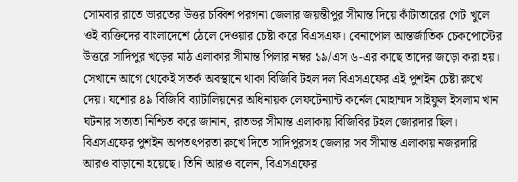সোমবার রাতে ভারতের উত্তর চব্বিশ পরগনা জেলার জয়ন্তীপুর সীমান্ত দিয়ে কাঁটাতারের গেট খুলে ওই ব্যক্তিদের বাংলাদেশে ঠেলে দেওয়ার চেষ্টা করে বিএসএফ। বেনাপোল আন্তর্জাতিক চেকপোস্টের উত্তরে সাদিপুর খড়ের মাঠ এলাকার সীমান্ত পিলার নম্বর ১৯/এস ৬-এর কাছে তাদের জড়ো করা হয়। সেখানে আগে থেকেই সতর্ক অবস্থানে থাকা বিজিবি টহল দল বিএসএফের এই পুশইন চেষ্টা রুখে দেয়। যশোর ৪৯ বিজিবি ব্যাটালিয়নের অধিনায়ক লেফটেন্যান্ট কর্নেল মোহাম্মদ সাইফুল ইসলাম খান ঘটনার সত্যতা নিশ্চিত করে জানান, রাতভর সীমান্ত এলাকায় বিজিবির টহল জোরদার ছিল। বিএসএফের পুশইন অপতৎপরতা রুখে দিতে সাদিপুরসহ জেলার সব সীমান্ত এলাকায় নজরদারি আরও বাড়ানো হয়েছে। তিনি আরও বলেন, বিএসএফের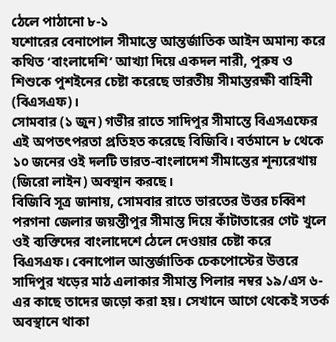ঠেলে পাঠানো ৮-১
যশোরের বেনাপোল সীমান্তে আন্তর্জাতিক আইন অমান্য করে কথিত ‘বাংলাদেশি’ আখ্যা দিয়ে একদল নারী, পুরুষ ও শিশুকে পুশইনের চেষ্টা করেছে ভারতীয় সীমান্তরক্ষী বাহিনী (বিএসএফ)।
সোমবার (১ জুন) গভীর রাতে সাদিপুর সীমান্তে বিএসএফের এই অপতৎপরতা প্রতিহত করেছে বিজিবি। বর্তমানে ৮ থেকে ১০ জনের ওই দলটি ভারত-বাংলাদেশ সীমান্তের শূন্যরেখায় (জিরো লাইন) অবস্থান করছে।
বিজিবি সূত্র জানায়, সোমবার রাতে ভারতের উত্তর চব্বিশ পরগনা জেলার জয়ন্তীপুর সীমান্ত দিয়ে কাঁটাতারের গেট খুলে ওই ব্যক্তিদের বাংলাদেশে ঠেলে দেওয়ার চেষ্টা করে বিএসএফ। বেনাপোল আন্তর্জাতিক চেকপোস্টের উত্তরে সাদিপুর খড়ের মাঠ এলাকার সীমান্ত পিলার নম্বর ১৯/এস ৬-এর কাছে তাদের জড়ো করা হয়। সেখানে আগে থেকেই সতর্ক অবস্থানে থাকা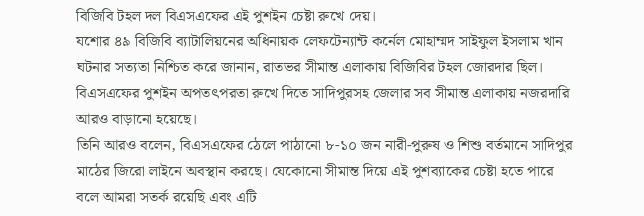বিজিবি টহল দল বিএসএফের এই পুশইন চেষ্টা রুখে দেয়।
যশোর ৪৯ বিজিবি ব্যাটালিয়নের অধিনায়ক লেফটেন্যান্ট কর্নেল মোহাম্মদ সাইফুল ইসলাম খান ঘটনার সত্যতা নিশ্চিত করে জানান, রাতভর সীমান্ত এলাকায় বিজিবির টহল জোরদার ছিল। বিএসএফের পুশইন অপতৎপরতা রুখে দিতে সাদিপুরসহ জেলার সব সীমান্ত এলাকায় নজরদারি আরও বাড়ানো হয়েছে।
তিনি আরও বলেন, বিএসএফের ঠেলে পাঠানো ৮-১০ জন নারী-পুরুষ ও শিশু বর্তমানে সাদিপুর মাঠের জিরো লাইনে অবস্থান করছে। যেকোনো সীমান্ত দিয়ে এই পুশব্যাকের চেষ্টা হতে পারে বলে আমরা সতর্ক রয়েছি এবং এটি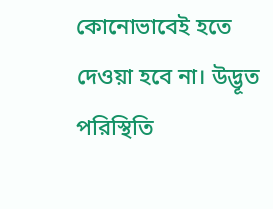কোনোভাবেই হতে দেওয়া হবে না। উদ্ভূত পরিস্থিতি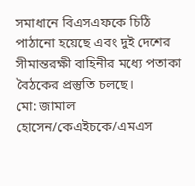সমাধানে বিএসএফকে চিঠি পাঠানো হয়েছে এবং দুই দেশের সীমান্তরক্ষী বাহিনীর মধ্যে পতাকা বৈঠকের প্রস্তুতি চলছে।
মো: জামাল হোসেন/কেএইচকে/এমএস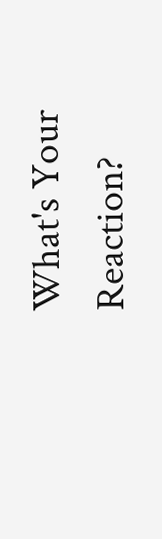What's Your Reaction?